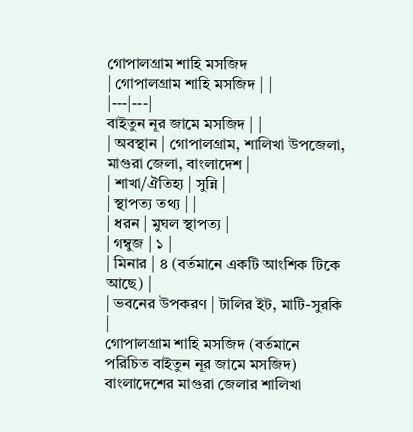গোপালগ্রাম শাহি মসজিদ
| গোপালগ্রাম শাহি মসজিদ | |
|---|---|
বাইতুন নূর জামে মসজিদ | |
| অবস্থান | গোপালগ্রাম, শালিখা উপজেলা, মাগুরা জেলা, বাংলাদেশ |
| শাখা/ঐতিহ্য | সুন্নি |
| স্থাপত্য তথ্য | |
| ধরন | মুঘল স্থাপত্য |
| গম্বুজ | ১ |
| মিনার | ৪ (বর্তমানে একটি আংশিক টিকে আছে) |
| ভবনের উপকরণ | টালির ইট, মাটি-সুরকি |
গোপালগ্রাম শাহি মসজিদ (বর্তমানে পরিচিত বাইতুন নূর জামে মসজিদ) বাংলাদেশের মাগুরা জেলার শালিখা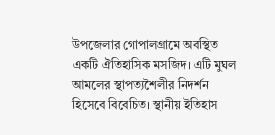উপজেলার গোপালগ্রামে অবস্থিত একটি ঐতিহাসিক মসজিদ। এটি মুঘল আমলের স্থাপত্যশৈলীর নিদর্শন হিসেবে বিবেচিত। স্থানীয় ইতিহাস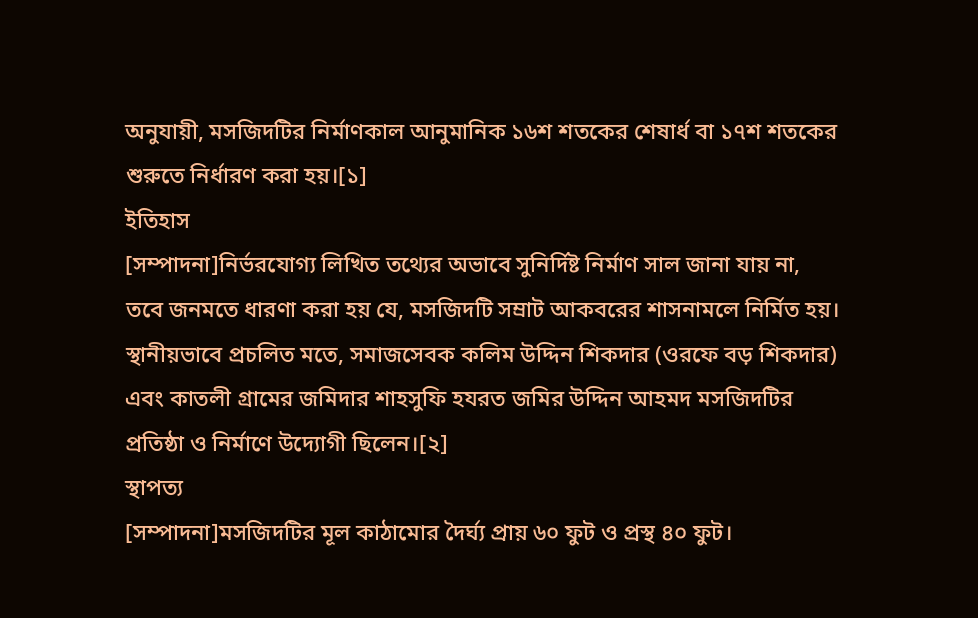অনুযায়ী, মসজিদটির নির্মাণকাল আনুমানিক ১৬শ শতকের শেষার্ধ বা ১৭শ শতকের শুরুতে নির্ধারণ করা হয়।[১]
ইতিহাস
[সম্পাদনা]নির্ভরযোগ্য লিখিত তথ্যের অভাবে সুনির্দিষ্ট নির্মাণ সাল জানা যায় না, তবে জনমতে ধারণা করা হয় যে, মসজিদটি সম্রাট আকবরের শাসনামলে নির্মিত হয়। স্থানীয়ভাবে প্রচলিত মতে, সমাজসেবক কলিম উদ্দিন শিকদার (ওরফে বড় শিকদার) এবং কাতলী গ্রামের জমিদার শাহসুফি হযরত জমির উদ্দিন আহমদ মসজিদটির প্রতিষ্ঠা ও নির্মাণে উদ্যোগী ছিলেন।[২]
স্থাপত্য
[সম্পাদনা]মসজিদটির মূল কাঠামোর দৈর্ঘ্য প্রায় ৬০ ফুট ও প্রস্থ ৪০ ফুট।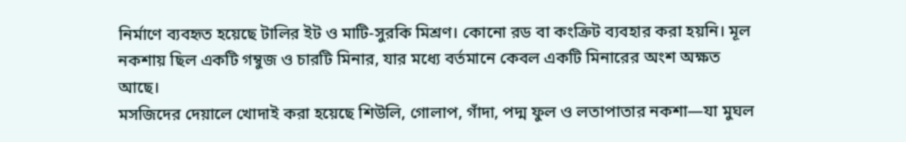নির্মাণে ব্যবহৃত হয়েছে টালির ইট ও মাটি-সুরকি মিশ্রণ। কোনো রড বা কংক্রিট ব্যবহার করা হয়নি। মূল নকশায় ছিল একটি গম্বুজ ও চারটি মিনার, যার মধ্যে বর্তমানে কেবল একটি মিনারের অংশ অক্ষত আছে।
মসজিদের দেয়ালে খোদাই করা হয়েছে শিউলি, গোলাপ, গাঁদা, পদ্ম ফুল ও লতাপাতার নকশা—যা মুঘল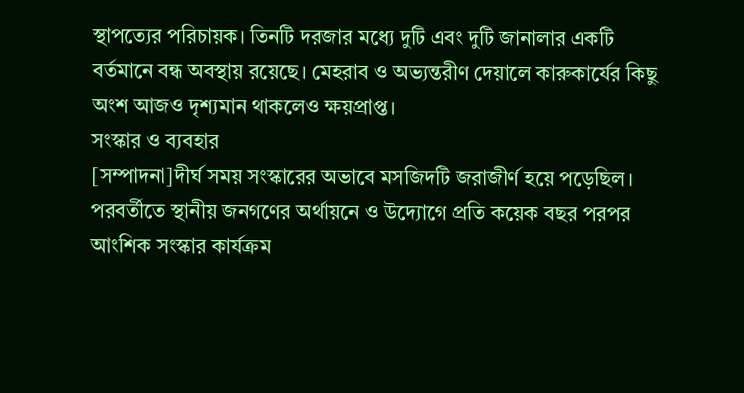স্থাপত্যের পরিচায়ক। তিনটি দরজার মধ্যে দুটি এবং দুটি জানালার একটি বর্তমানে বন্ধ অবস্থায় রয়েছে। মেহরাব ও অভ্যন্তরীণ দেয়ালে কারুকার্যের কিছু অংশ আজও দৃশ্যমান থাকলেও ক্ষয়প্রাপ্ত।
সংস্কার ও ব্যবহার
[সম্পাদনা]দীর্ঘ সময় সংস্কারের অভাবে মসজিদটি জরাজীর্ণ হয়ে পড়েছিল। পরবর্তীতে স্থানীয় জনগণের অর্থায়নে ও উদ্যোগে প্রতি কয়েক বছর পরপর আংশিক সংস্কার কার্যক্রম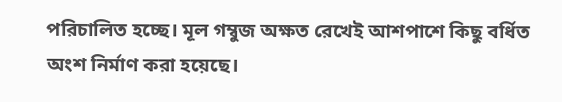পরিচালিত হচ্ছে। মূল গম্বুজ অক্ষত রেখেই আশপাশে কিছু বর্ধিত অংশ নির্মাণ করা হয়েছে।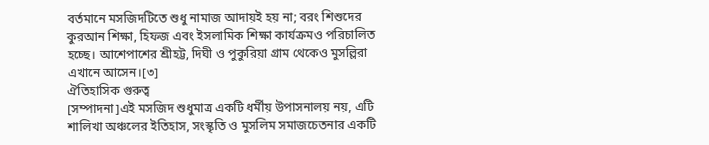বর্তমানে মসজিদটিতে শুধু নামাজ আদায়ই হয় না; বরং শিশুদের কুরআন শিক্ষা, হিফজ এবং ইসলামিক শিক্ষা কার্যক্রমও পরিচালিত হচ্ছে। আশেপাশের শ্রীহট্ট, দিঘী ও পুকুরিয়া গ্রাম থেকেও মুসল্লিরা এখানে আসেন।[৩]
ঐতিহাসিক গুরুত্ব
[সম্পাদনা]এই মসজিদ শুধুমাত্র একটি ধর্মীয় উপাসনালয় নয়, এটি শালিখা অঞ্চলের ইতিহাস, সংস্কৃতি ও মুসলিম সমাজচেতনার একটি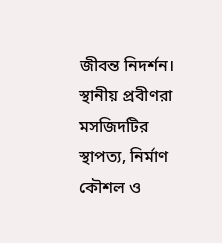জীবন্ত নিদর্শন। স্থানীয় প্রবীণরা মসজিদটির স্থাপত্য, নির্মাণ কৌশল ও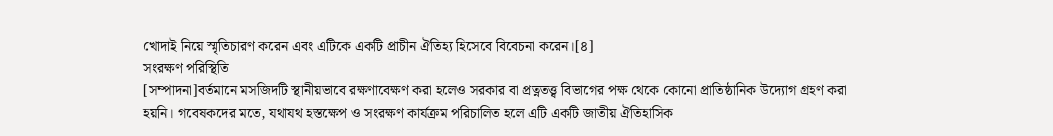খোদাই নিয়ে স্মৃতিচারণ করেন এবং এটিকে একটি প্রাচীন ঐতিহ্য হিসেবে বিবেচনা করেন।[৪]
সংরক্ষণ পরিস্থিতি
[সম্পাদনা]বর্তমানে মসজিদটি স্থানীয়ভাবে রক্ষণাবেক্ষণ করা হলেও সরকার বা প্রত্নতত্ত্ব বিভাগের পক্ষ থেকে কোনো প্রাতিষ্ঠানিক উদ্যোগ গ্রহণ করা হয়নি। গবেষকদের মতে, যথাযথ হস্তক্ষেপ ও সংরক্ষণ কার্যক্রম পরিচালিত হলে এটি একটি জাতীয় ঐতিহাসিক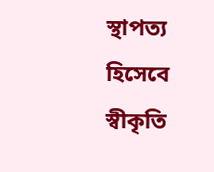স্থাপত্য হিসেবে স্বীকৃতি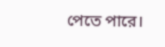পেতে পারে।